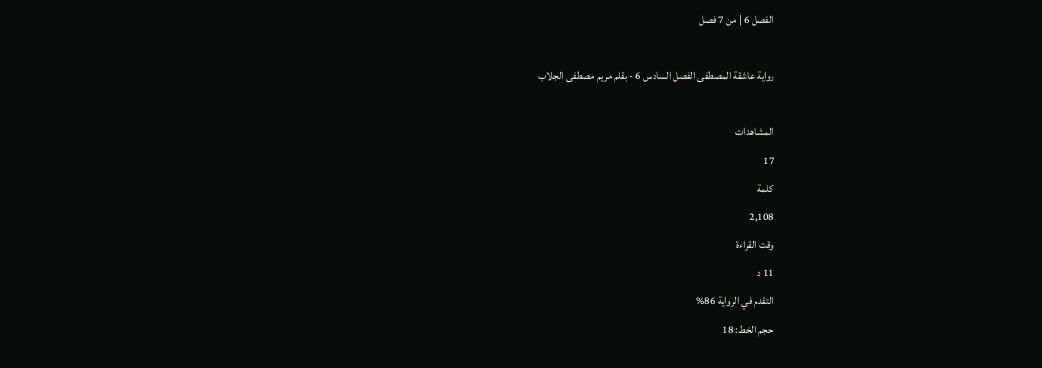الفصل 6 | من 7 فصل

رواية عاشقة المصطفى الفصل السادس 6 - بقلم مريم مصطفى الجلاب

المشاهدات
17
كلمة
2,108
وقت القراءة
11 د
التقدم في الرواية 86%
حجم الخط: 18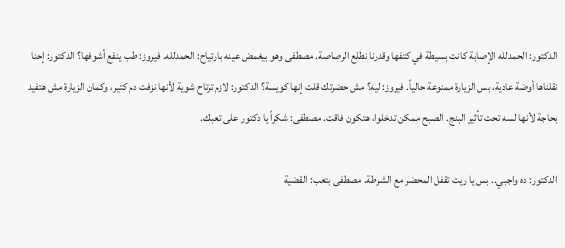الدكتور: الحمدلله الإصابة كانت بسيطة في كتفها وقدرنا نطلع الرصاصة. مصطفى وهو بيغمض عينه بارتياح: الحمدلله. فيروز: طب ينفع أشوفها؟ الدكتور: إحنا نقلناها أوضة عادية، بس الزيارة ممنوعة حالياً. فيروز: ليه؟ مش حضرتك قلت إنها كويسة؟ الدكتور: لازم ترتاح شوية لأنها نزفت دم كتير، وكمان الزيارة مش هتفيد بحاجة لأنها لسه تحت تأثير البنج. الصبح ممكن تدخلوا، هتكون فاقت. مصطفى: شكراً يا دكتور على تعبك.

الدكتور: ده واجبي.. بس يا ريت تقفل المحضر مع الشرطة. مصطفى بتعب: القضية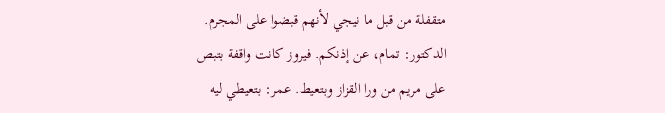متقفلة من قبل ما نيجي لأنهم قبضوا على المجرم. الدكتور: تمام، عن إذنكم. فيروز كانت واقفة بتبص على مريم من ورا القزاز وبتعيط. عمر: بتعيطي ليه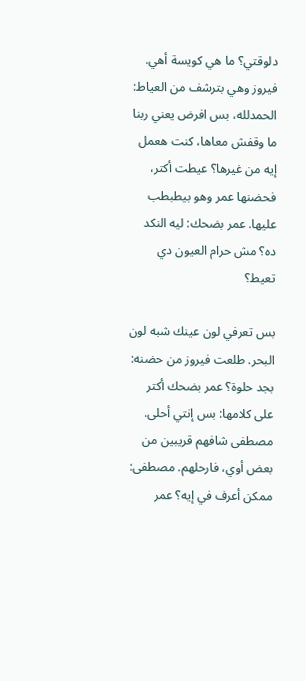دلوقتي؟ ما هي كويسة أهي. فيروز وهي بترشف من العياط: الحمدلله، بس افرض يعني ربنا ما وقفش معاها، كنت هعمل إيه من غيرها؟ عيطت أكتر، فحضنها عمر وهو بيطبطب عليها. عمر بضحك: ليه النكد ده؟ مش حرام العيون دي تعيط؟

بس تعرفي لون عينك شبه لون البحر. طلعت فيروز من حضنه: بجد حلوة؟ عمر بضحك أكتر على كلامها: بس إنتي أحلى. مصطفى شافهم قريبين من بعض أوي، فارحلهم. مصطفى: ممكن أعرف في إيه؟ عمر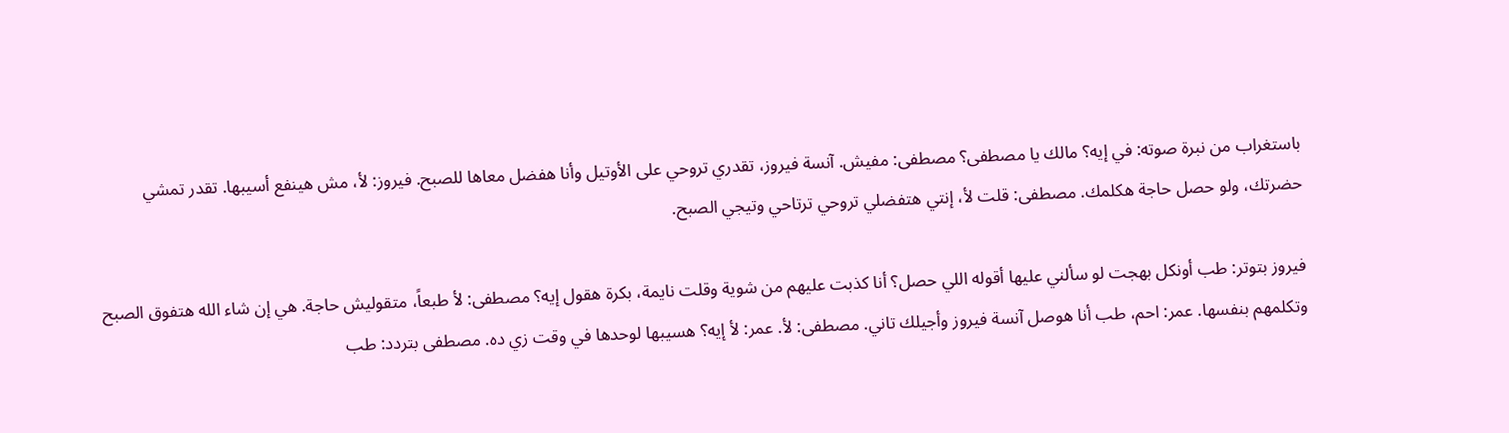باستغراب من نبرة صوته: في إيه؟ مالك يا مصطفى؟ مصطفى: مفيش. آنسة فيروز، تقدري تروحي على الأوتيل وأنا هفضل معاها للصبح. فيروز: لأ، مش هينفع أسيبها. تقدر تمشي حضرتك، ولو حصل حاجة هكلمك. مصطفى: قلت لأ، إنتي هتفضلي تروحي ترتاحي وتيجي الصبح.

فيروز بتوتر: طب أونكل بهجت لو سألني عليها أقوله اللي حصل؟ أنا كذبت عليهم من شوية وقلت نايمة، بكرة هقول إيه؟ مصطفى: لأ طبعاً، متقوليش حاجة. هي إن شاء الله هتفوق الصبح وتكلمهم بنفسها. عمر: احم، طب أنا هوصل آنسة فيروز وأجيلك تاني. مصطفى: لأ. عمر: لأ إيه؟ هسيبها لوحدها في وقت زي ده. مصطفى بتردد: طب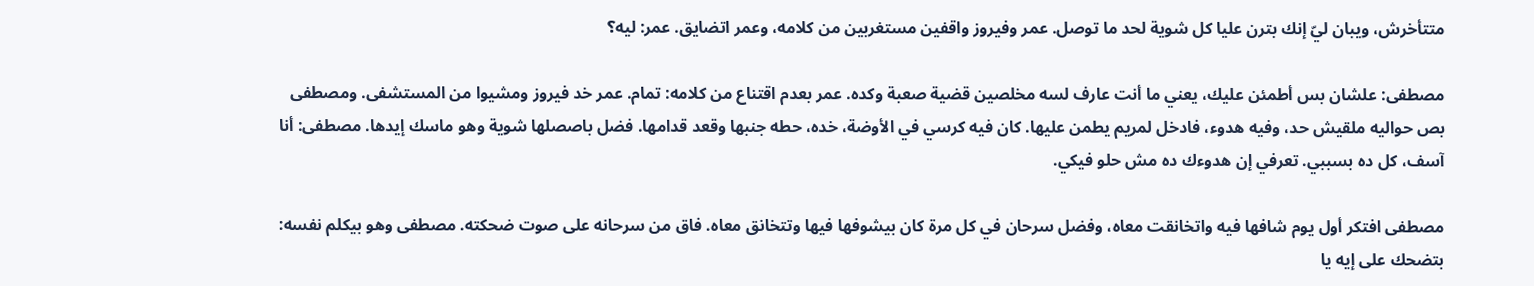متتأخرش، ويبان ليّ إنك بترن عليا كل شوية لحد ما توصل. عمر وفيروز واقفين مستغربين من كلامه، وعمر اتضايق. عمر: ليه؟

مصطفى: علشان بس أطمئن عليك، يعني ما أنت عارف لسه مخلصين قضية صعبة وكده. عمر بعدم اقتناع من كلامه: تمام. عمر خد فيروز ومشيوا من المستشفى. ومصطفى بص حواليه ملقيش حد، وفيه هدوء، فادخل لمريم يطمن عليها. كان فيه كرسي في الأوضة، خده، حطه جنبها وقعد قدامها. فضل باصصلها شوية وهو ماسك إيدها. مصطفى: أنا آسف، كل ده بسببي. تعرفي إن هدوءك ده مش حلو فيكي.

مصطفى افتكر أول يوم شافها فيه واتخانقت معاه، وفضل سرحان في كل مرة كان بيشوفها فيها وتتخانق معاه. فاق من سرحانه على صوت ضحكته. مصطفى وهو بيكلم نفسه: بتضحك على إيه يا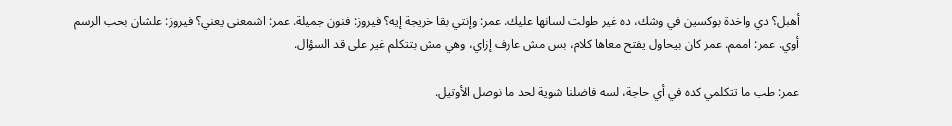أهبل؟ دي واخدة بوكسين في وشك، ده غير طولت لسانها عليك. عمر: وإنتي بقا خريجة إيه؟ فيروز: فنون جميلة. عمر: اشمعنى يعني؟ فيروز: علشان بحب الرسم أوي. عمر: اممم. عمر كان بيحاول يفتح معاها كلام، بس مش عارف إزاي، وهي مش بتتكلم غير على قد السؤال.

عمر: طب ما تتكلمي كده في أي حاجة، لسه فاضلنا شوية لحد ما نوصل الأوتيل.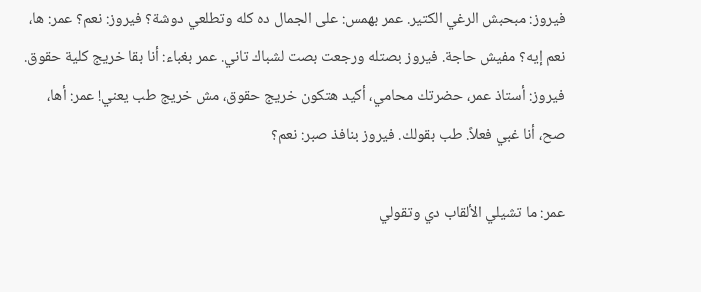فيروز: مبحبش الرغي الكتير. عمر بهمس: على الجمال ده كله وتطلعي دوشة؟ فيروز: نعم؟ عمر: ها، نعم إيه؟ مفيش حاجة. فيروز بصتله ورجعت بصت لشباك تاني. عمر بغباء: أنا بقا خريج كلية حقوق. فيروز: أستاذ عمر، حضرتك محامي، أكيد هتكون خريج حقوق، مش خريج طب يعني! عمر: أها، صح، أنا غبي فعلاً. طب بقولك. فيروز بنافذ صبر: نعم؟

عمر: ما تشيلي الألقاب دي وتقولي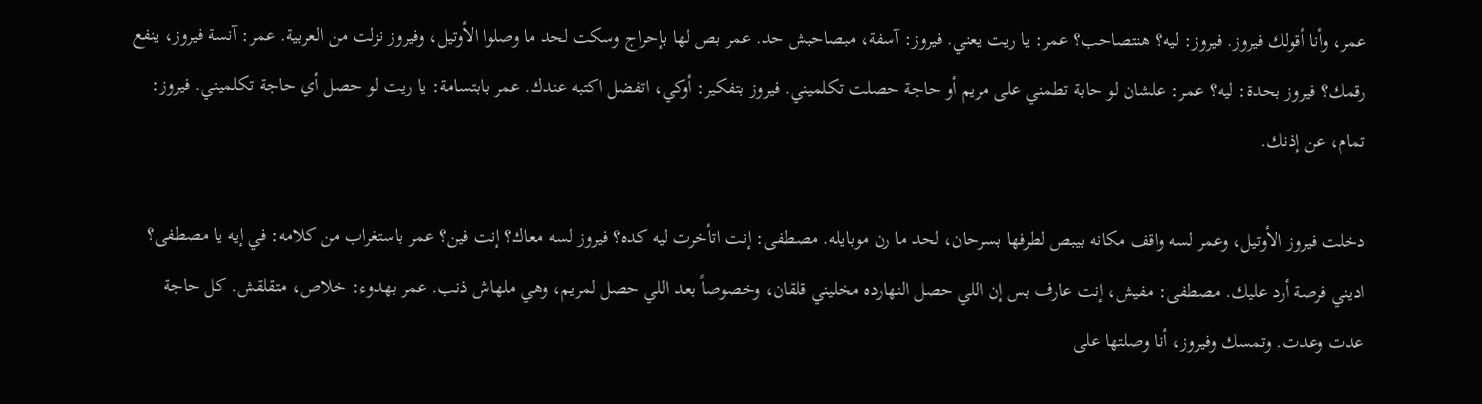عمر، وأنا أقولك فيروز. فيروز: ليه؟ هنتصاحب؟ عمر: يا ريت يعني. فيروز: آسفة، مبصاحبش حد. عمر بص لها بإحراج وسكت لحد ما وصلوا الأوتيل، وفيروز نزلت من العربية. عمر: آنسة فيروز، ينفع رقمك؟ فيروز بحدة: ليه؟ عمر: علشان لو حابة تطمني على مريم أو حاجة حصلت تكلميني. فيروز بتفكير: أوكي، اتفضل اكتبه عندك. عمر بابتسامة: يا ريت لو حصل أي حاجة تكلميني. فيروز: تمام، عن إذنك.

دخلت فيروز الأوتيل، وعمر لسه واقف مكانه بيبص لطرفها بسرحان، لحد ما رن موبايله. مصطفى: إنت اتأخرت ليه كده؟ فيروز لسه معاك؟ إنت فين؟ عمر باستغراب من كلامه: في إيه يا مصطفى؟ اديني فرصة أرد عليك. مصطفى: مفيش، إنت عارف بس إن اللي حصل النهارده مخليني قلقان، وخصوصاً بعد اللي حصل لمريم، وهي ملهاش ذنب. عمر بهدوء: خلاص، متقلقش. كل حاجة عدت وعدت. وتمسك وفيروز، أنا وصلتها على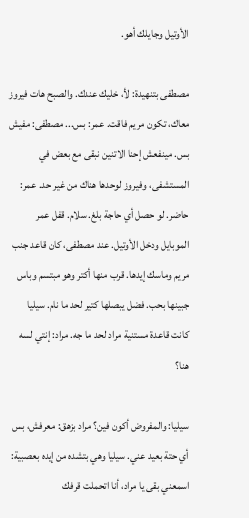الأوتيل وجايلك أهو.

مصطفى بتنهيدة: لأ، خليك عندك. والصبح هات فيروز معاك، تكون مريم فاقت. عمر: بس... مصطفى: مفيش بس. مينفعش إحنا الاتنين نبقى مع بعض في المستشفى، وفيروز لوحدها هناك من غير حد. عمر: حاضر. لو حصل أي حاجة بلغ. سلام. قفل عمر الموبايل ودخل الأوتيل. عند مصطفى، كان قاعد جنب مريم وماسك إيدها. قرب منها أكتر وهو مبتسم وباس جبينها بحب. فضل يبصلها كتير لحد ما نام. سيليا كانت قاعدة مستنية مراد لحد ما جه. مراد: إنتي لسه هنا؟

سيليا: والمفروض أكون فين؟ مراد بزهق: معرفش، بس أي حتة بعيد عني. سيليا وهي بتشده من إيده بعصبية: اسمعني بقى يا مراد، أنا اتحملت قرفك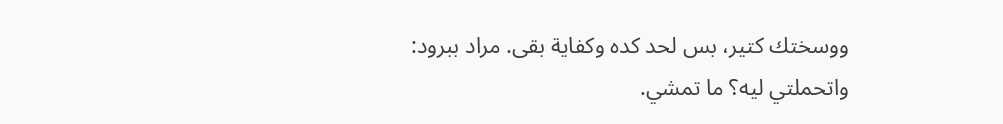ووسختك كتير، بس لحد كده وكفاية بقى. مراد ببرود: واتحملتي ليه؟ ما تمشي.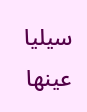سيليا عينها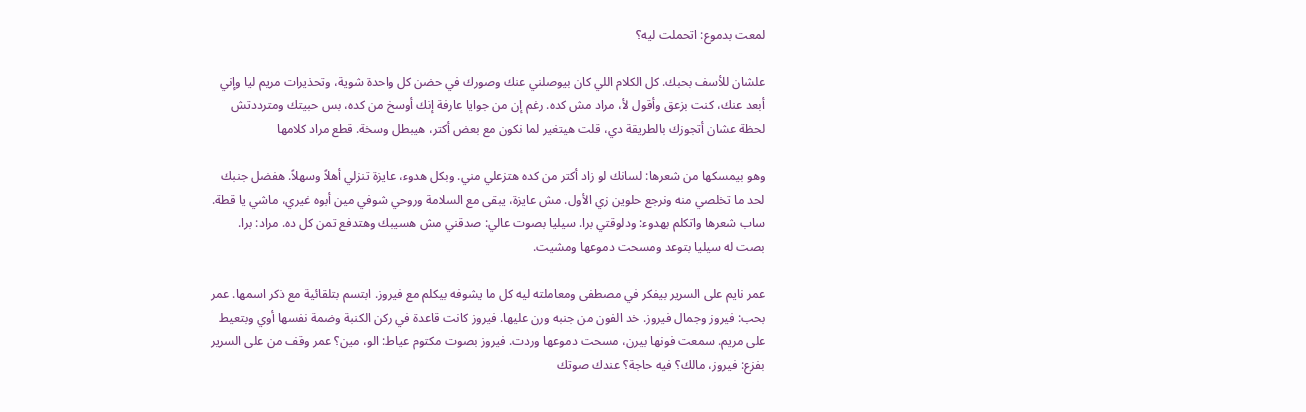لمعت بدموع: اتحملت ليه؟

علشان للأسف بحبك. كل الكلام اللي كان بيوصلني عنك وصورك في حضن كل واحدة شوية، وتحذيرات مريم ليا وإني أبعد عنك، كنت بزعق وأقول لأ، مراد مش كده. رغم إن من جوايا عارفة إنك أوسخ من كده، بس حبيتك ومترددتش لحظة عشان أتجوزك بالطريقة دي، قلت هيتغير لما نكون مع بعض أكتر، هيبطل وسخة. قطع مراد كلامها

وهو بيمسكها من شعرها: لسانك لو زاد أكتر من كده هتزعلي مني. وبكل هدوء، عايزة تنزلي أهلاً وسهلاً. هفضل جنبك لحد ما تخلصي منه ونرجع حلوين زي الأول. مش عايزة، يبقى مع السلامة وروحي شوفي مين أبوه غيري، ماشي يا قطة. ساب شعرها واتكلم بهدوء: ودلوقتي برا. سيليا بصوت عالي: صدقني مش هسيبك وهتدفع تمن كل ده. مراد: برا. بصت له سيليا بتوعد ومسحت دموعها ومشيت.

عمر نايم على السرير بيفكر في مصطفى ومعاملته ليه كل ما يشوفه بيكلم مع فيروز. ابتسم بتلقائية مع ذكر اسمها. عمر بحب: فيروز وجمال فيروز. خد الفون من جنبه ورن عليها. فيروز كانت قاعدة في ركن الكنبة وضمة نفسها أوي وبتعيط على مريم. سمعت فونها بيرن، مسحت دموعها وردت. فيروز بصوت مكتوم عياط: الو، مين؟ عمر وقف من على السرير بفزع: فيروز، مالك؟ فيه حاجة؟ عندك صوتك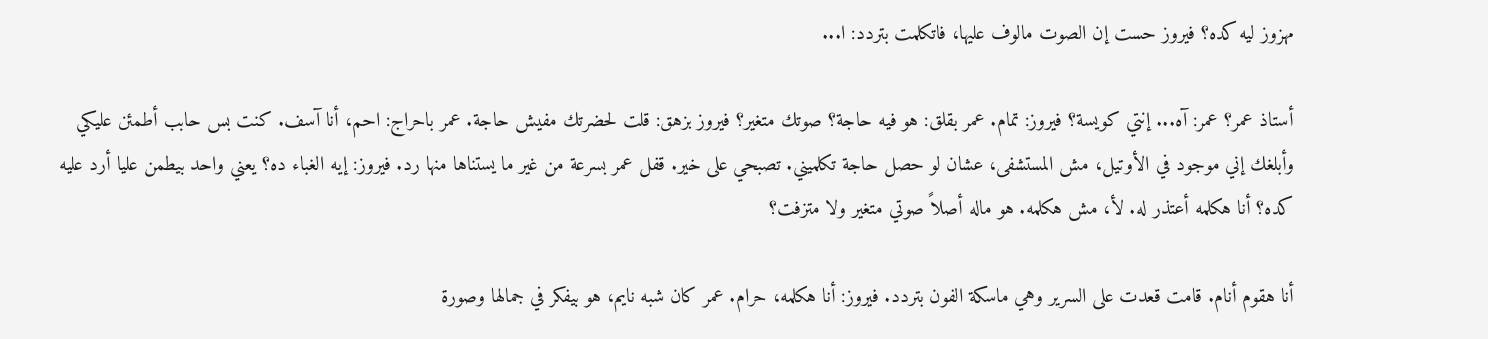مهزوز ليه كده؟ فيروز حست إن الصوت مالوف عليها، فاتكلمت بتردد: ا...

أستاذ عمر؟ عمر: آه... إنتي كويسة؟ فيروز: تمام. عمر بقلق: هو فيه حاجة؟ صوتك متغير؟ فيروز بزهق: قلت لحضرتك مفيش حاجة. عمر باحراج: احم، أنا آسف. كنت بس حابب أطمئن عليكي وأبلغك إني موجود في الأوتيل، مش المستشفى، عشان لو حصل حاجة تكلميني. تصبحي على خير. قفل عمر بسرعة من غير ما يستناها منها رد. فيروز: إيه الغباء ده؟ يعني واحد بيطمن عليا أرد عليه كده؟ أنا هكلمه أعتذر له. لأ، مش هكلمه. هو ماله أصلاً صوتي متغير ولا متزفت؟

أنا هقوم أنام. قامت قعدت على السرير وهي ماسكة الفون بتردد. فيروز: أنا هكلمه، حرام. عمر كان شبه نايم، هو بيفكر في جمالها وصورة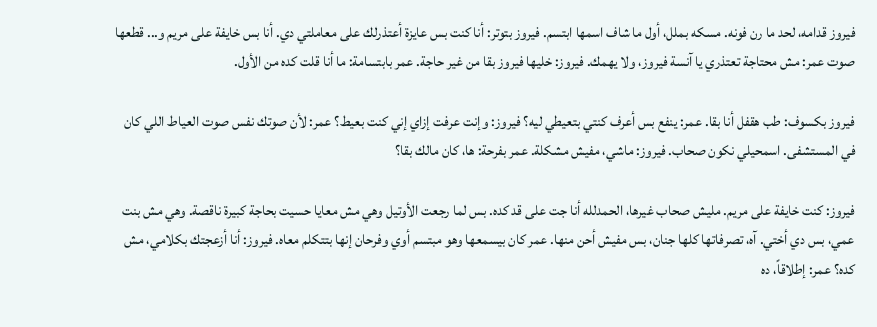فيروز قدامه، لحد ما رن فونه. مسكه بملل، أول ما شاف اسمها ابتسم. فيروز بتوتر: أنا كنت بس عايزة أعتذرلك على معاملتي دي. أنا بس خايفة على مريم و... قطعها صوت عمر: مش محتاجة تعتذري يا آنسة فيروز، ولا يهمك. فيروز: خليها فيروز بقا من غير حاجة. عمر بابتسامة: ما أنا قلت كده من الأول.

فيروز بكسوف: طب هقفل أنا بقا. عمر: ينفع بس أعرف كنتي بتعيطي ليه؟ فيروز: وإنت عرفت إزاي إني كنت بعيط؟ عمر: لأن صوتك نفس صوت العياط اللي كان في المستشفى. اسمحيلي نكون صحاب. فيروز: ماشي، مفيش مشكلة. عمر بفرحة: ها، كان مالك بقا؟

فيروز: كنت خايفة على مريم. مليش صحاب غيرها، الحمدلله أنا جت على قد كده. بس لما رجعت الأوتيل وهي مش معايا حسيت بحاجة كبيرة ناقصة. وهي مش بنت عمي، بس دي أختي. آه، تصرفاتها كلها جنان، بس مفيش أحن منها. عمر كان بيسمعها وهو مبتسم أوي وفرحان إنها بتتكلم معاه. فيروز: أنا أزعجتك بكلامي، مش كده؟ عمر: إطلاقاً، ده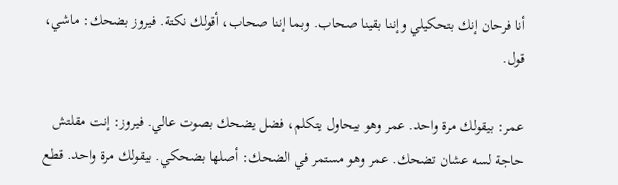أنا فرحان إنك بتحكيلي وإننا بقينا صحاب. وبما إننا صحاب، أقولك نكتة. فيروز بضحك: ماشي، قول.

عمر: بيقولك مرة واحد. عمر وهو بيحاول يتكلم، فضل يضحك بصوت عالي. فيروز: إنت مقلتش حاجة لسه عشان تضحك. عمر وهو مستمر في الضحك: أصلها بضحكي. بيقولك مرة واحد. قطع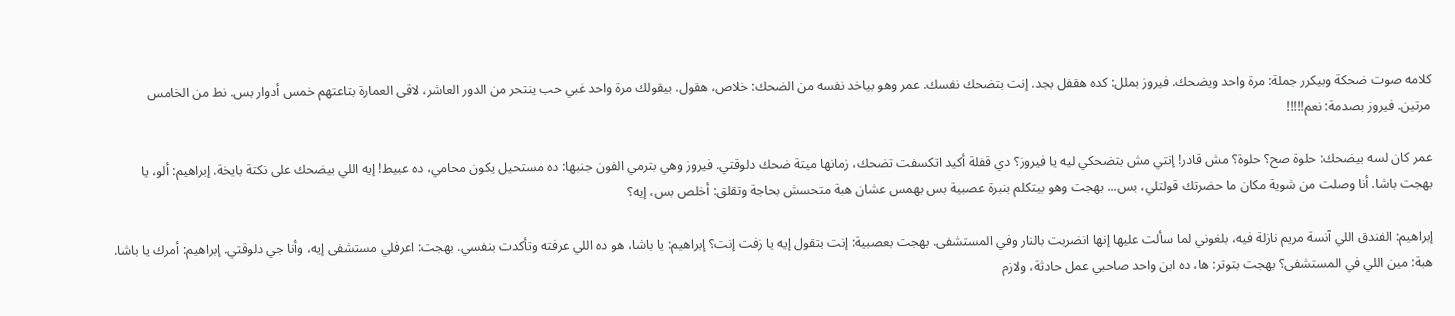كلامه صوت ضحكة وبيكرر جملة: مرة واحد ويضحك. فيروز بملل: كده هقفل بجد. إنت بتضحك نفسك. عمر وهو بياخد نفسه من الضحك: خلاص، هقول. بيقولك مرة واحد غبي حب ينتحر من الدور العاشر، لاقى العمارة بتاعتهم خمس أدوار بس. نط من الخامس مرتين. فيروز بصدمة: نعم!!!!!

عمر كان لسه بيضحك: حلوة صح؟ حلوة؟ مش قادر! إنتي مش بتضحكي ليه يا فيروز؟ دي قفلة أكيد اتكسفت تضحك، زمانها ميتة ضحك دلوقتي. فيروز وهي بترمي الفون جنبها: ده مستحيل يكون محامي، ده عبيط! إيه اللي بيضحك على نكتة بايخة. إبراهيم: ألو، يا بهجت باشا. أنا وصلت من شوية مكان ما حضرتك قولتلي، بس... بهجت وهو بيتكلم بنبرة عصبية بس بهمس عشان هبة متحسش بحاجة وتقلق: أخلص بس، إيه؟

إبراهيم: الفندق اللي آنسة مريم نازلة فيه، بلغوني لما سألت عليها إنها انضربت بالنار وفي المستشفى. بهجت بعصبية: إنت بتقول إيه يا زفت إنت؟ إبراهيم: يا باشا، هو ده اللي عرفته وتأكدت بنفسي. بهجت: اعرفلي مستشفى إيه، وأنا جي دلوقتي. إبراهيم: أمرك يا باشا. هبة: مين اللي في المستشفى؟ بهجت بتوتر: ها، ده ابن واحد صاحبي عمل حادثة، ولازم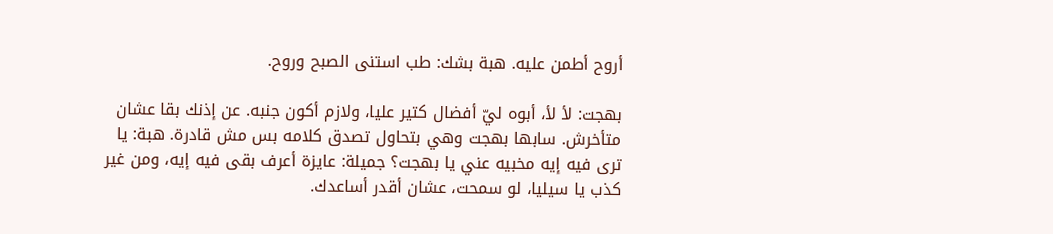أروح أطمن عليه. هبة بشك: طب استنى الصبح وروح.

بهجت: لأ لأ، أبوه ليّ أفضال كتير عليا، ولازم أكون جنبه. عن إذنك بقا عشان متأخرش. سابها بهجت وهي بتحاول تصدق كلامه بس مش قادرة. هبة: يا ترى فيه إيه مخبيه عني يا بهجت؟ جميلة: عايزة أعرف بقى فيه إيه، ومن غير كذب يا سيليا، لو سمحت، عشان أقدر أساعدك.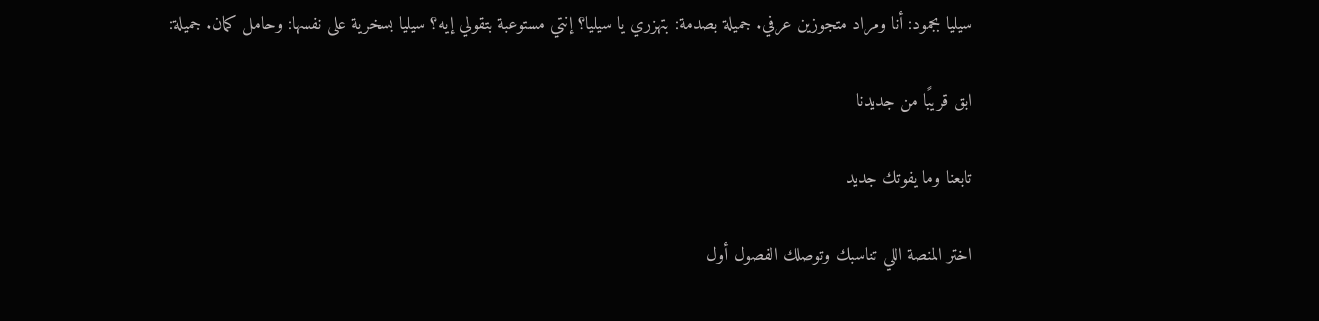سيليا بجمود: أنا ومراد متجوزين عرفي. جميلة بصدمة: بتهزري يا سيليا؟ إنتي مستوعبة بتقولي إيه؟ سيليا بسخرية على نفسها: وحامل كمان. جميلة:

ابق قريبًا من جديدنا

تابعنا وما يفوتك جديد

اختر المنصة اللي تناسبك وتوصلك الفصول أول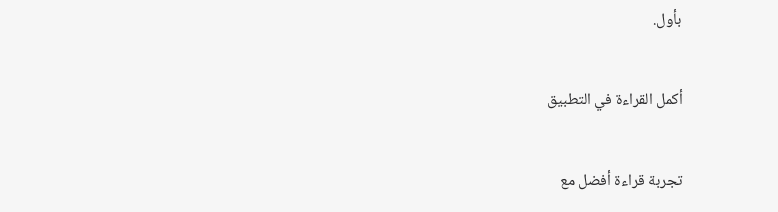بأول.

أكمل القراءة في التطبيق

تجربة قراءة أفضل مع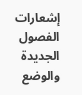إشعارات الفصول الجديدة والوضع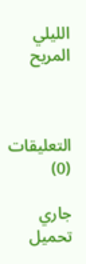الليلي المريح



التعليقات (0)

جاري تحميل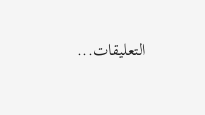التعليقات...